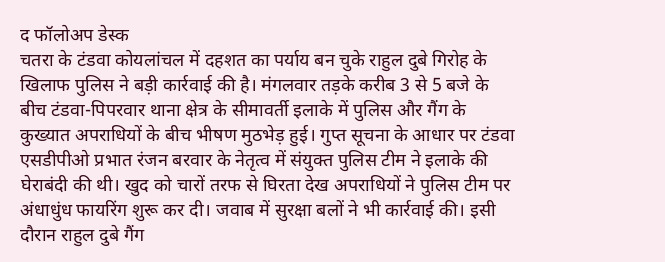द फॉलोअप डेस्क
चतरा के टंडवा कोयलांचल में दहशत का पर्याय बन चुके राहुल दुबे गिरोह के खिलाफ पुलिस ने बड़ी कार्रवाई की है। मंगलवार तड़के करीब 3 से 5 बजे के बीच टंडवा-पिपरवार थाना क्षेत्र के सीमावर्ती इलाके में पुलिस और गैंग के कुख्यात अपराधियों के बीच भीषण मुठभेड़ हुई। गुप्त सूचना के आधार पर टंडवा एसडीपीओ प्रभात रंजन बरवार के नेतृत्व में संयुक्त पुलिस टीम ने इलाके की घेराबंदी की थी। खुद को चारों तरफ से घिरता देख अपराधियों ने पुलिस टीम पर अंधाधुंध फायरिंग शुरू कर दी। जवाब में सुरक्षा बलों ने भी कार्रवाई की। इसी दौरान राहुल दुबे गैंग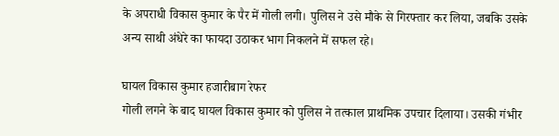के अपराधी विकास कुमार के पैर में गोली लगी। पुलिस ने उसे मौके से गिरफ्तार कर लिया, जबकि उसके अन्य साथी अंधेरे का फायदा उठाकर भाग निकलने में सफल रहे।

घायल विकास कुमार हजारीबाग रेफर
गोली लगने के बाद घायल विकास कुमार को पुलिस ने तत्काल प्राथमिक उपचार दिलाया। उसकी गंभीर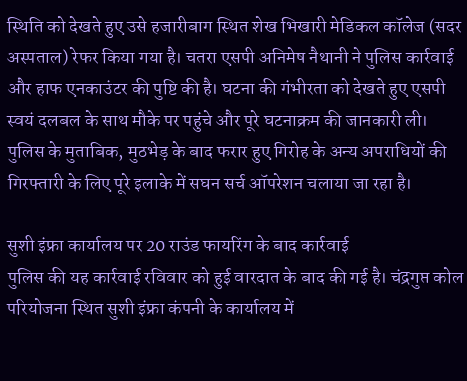स्थिति को देखते हुए उसे हजारीबाग स्थित शेख भिखारी मेडिकल कॉलेज (सदर अस्पताल) रेफर किया गया है। चतरा एसपी अनिमेष नैथानी ने पुलिस कार्रवाई और हाफ एनकाउंटर की पुष्टि की है। घटना की गंभीरता को देखते हुए एसपी स्वयं दलबल के साथ मौके पर पहुंचे और पूरे घटनाक्रम की जानकारी ली। पुलिस के मुताबिक, मुठभेड़ के बाद फरार हुए गिरोह के अन्य अपराधियों की गिरफ्तारी के लिए पूरे इलाके में सघन सर्च ऑपरेशन चलाया जा रहा है।

सुशी इंफ्रा कार्यालय पर 20 राउंड फायरिंग के बाद कार्रवाई
पुलिस की यह कार्रवाई रविवार को हुई वारदात के बाद की गई है। चंद्रगुप्त कोल परियोजना स्थित सुशी इंफ्रा कंपनी के कार्यालय में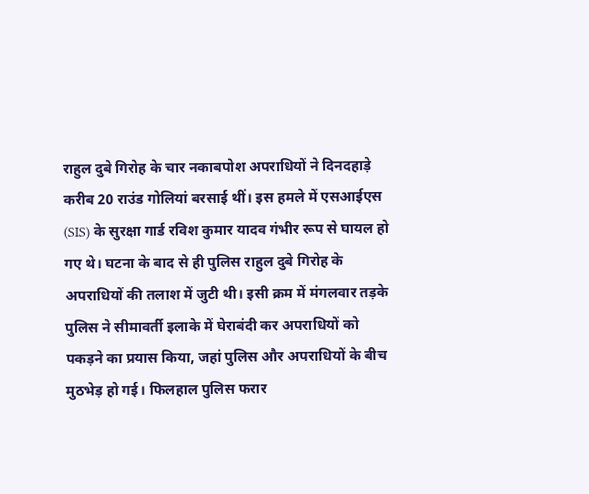राहुल दुबे गिरोह के चार नकाबपोश अपराधियों ने दिनदहाड़े करीब 20 राउंड गोलियां बरसाई थीं। इस हमले में एसआईएस (SIS) के सुरक्षा गार्ड रविश कुमार यादव गंभीर रूप से घायल हो गए थे। घटना के बाद से ही पुलिस राहुल दुबे गिरोह के अपराधियों की तलाश में जुटी थी। इसी क्रम में मंगलवार तड़के पुलिस ने सीमावर्ती इलाके में घेराबंदी कर अपराधियों को पकड़ने का प्रयास किया, जहां पुलिस और अपराधियों के बीच मुठभेड़ हो गई। फिलहाल पुलिस फरार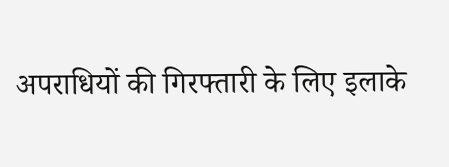अपराधियों की गिरफ्तारी के लिए इलाके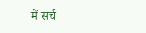में सर्च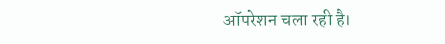ऑपरेशन चला रही है।